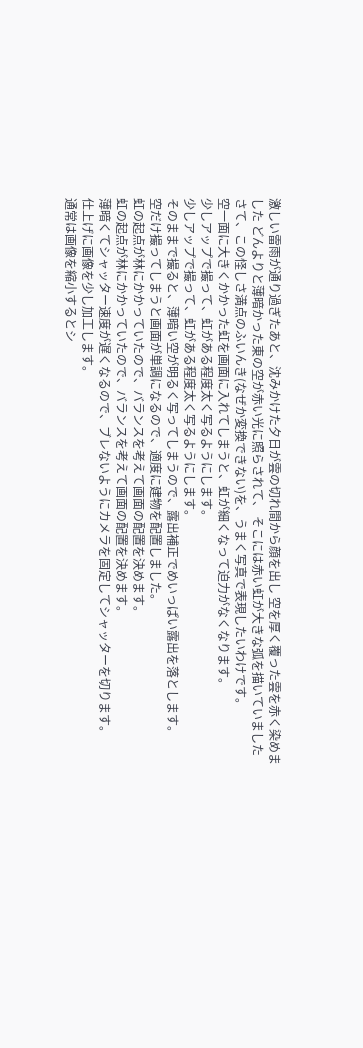激しい雷雨が通り過ぎたあと、沈みかけた夕日が雲の切れ間から顔を出し 空を厚く覆った雲を赤く染めました どんよりと薄暗かった東の空が赤い光に照らされて、 そこには赤い虹が大きな弧を描いていました
さて、この怪しさ満点のふいんき(なぜか変換できない)を、うまく写真で表現したいわけです。
空一面に大きくかかった虹を画面に入れてしまうと、虹が細くなって迫力がなくなります。
少しアップで撮って、虹がある程度太く写るようにします。
少しアップで撮って、虹がある程度太く写るようにします。
そのままで撮ると、薄暗い空が明るく写ってしまうので、露出補正でめいっぱい露出を落とします。
空だけ撮ってしまうと画面が単調になるので、適度に建物を配置しました。
虹の起点が林にかかっていたので、バランスを考えて画面の配置を決めます。
虹の起点が林にかかっていたので、バランスを考えて画面の配置を決めます。
薄暗くてシャッター速度が遅くなるので、ブレないようにカメラを固定してシャッターを切ります。
仕上げに画像を少し加工します。
通常は画像を縮小するとシ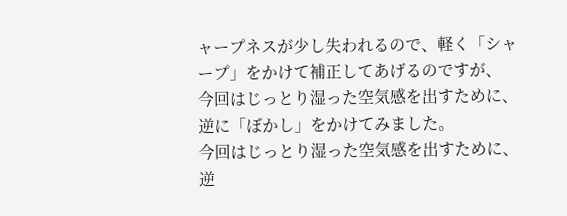ャープネスが少し失われるので、軽く「シャープ」をかけて補正してあげるのですが、
今回はじっとり湿った空気感を出すために、逆に「ぼかし」をかけてみました。
今回はじっとり湿った空気感を出すために、逆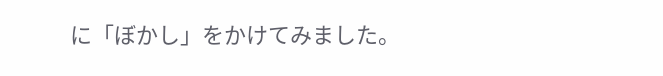に「ぼかし」をかけてみました。